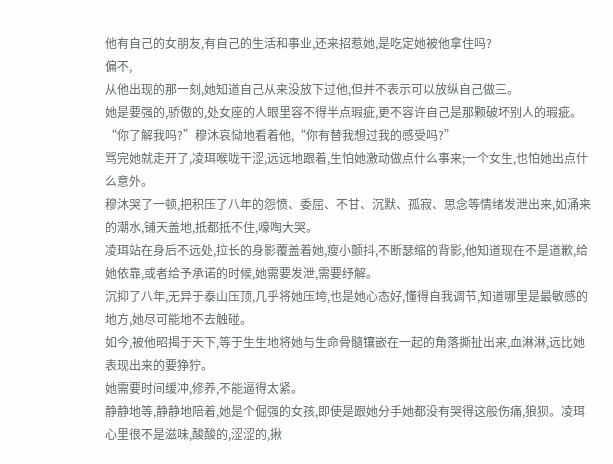他有自己的女朋友,有自己的生活和事业,还来招惹她,是吃定她被他拿住吗?
偏不,
从他出现的那一刻,她知道自己从来没放下过他,但并不表示可以放纵自己做三。
她是要强的,骄傲的,处女座的人眼里容不得半点瑕疵,更不容许自己是那颗破坏别人的瑕疵。
“你了解我吗?”穆沐哀恸地看着他,“你有替我想过我的感受吗?”
骂完她就走开了,凌珥喉咙干涩,远远地跟着,生怕她激动做点什么事来;一个女生,也怕她出点什么意外。
穆沐哭了一顿,把积压了八年的怨愤、委屈、不甘、沉默、孤寂、思念等情绪发泄出来,如涌来的潮水,铺天盖地,抵都抵不住,嚎啕大哭。
凌珥站在身后不远处,拉长的身影覆盖着她,瘦小颤抖,不断瑟缩的背影,他知道现在不是道歉,给她依靠,或者给予承诺的时候,她需要发泄,需要纾解。
沉抑了八年,无异于泰山压顶,几乎将她压垮,也是她心态好,懂得自我调节,知道哪里是最敏感的地方,她尽可能地不去触碰。
如今,被他昭揭于天下,等于生生地将她与生命骨髓镶嵌在一起的角落撕扯出来,血淋淋,远比她表现出来的要狰狞。
她需要时间缓冲,修养,不能逼得太紧。
静静地等,静静地陪着,她是个倔强的女孩,即使是跟她分手她都没有哭得这般伤痛,狼狈。凌珥心里很不是滋味,酸酸的,涩涩的,揪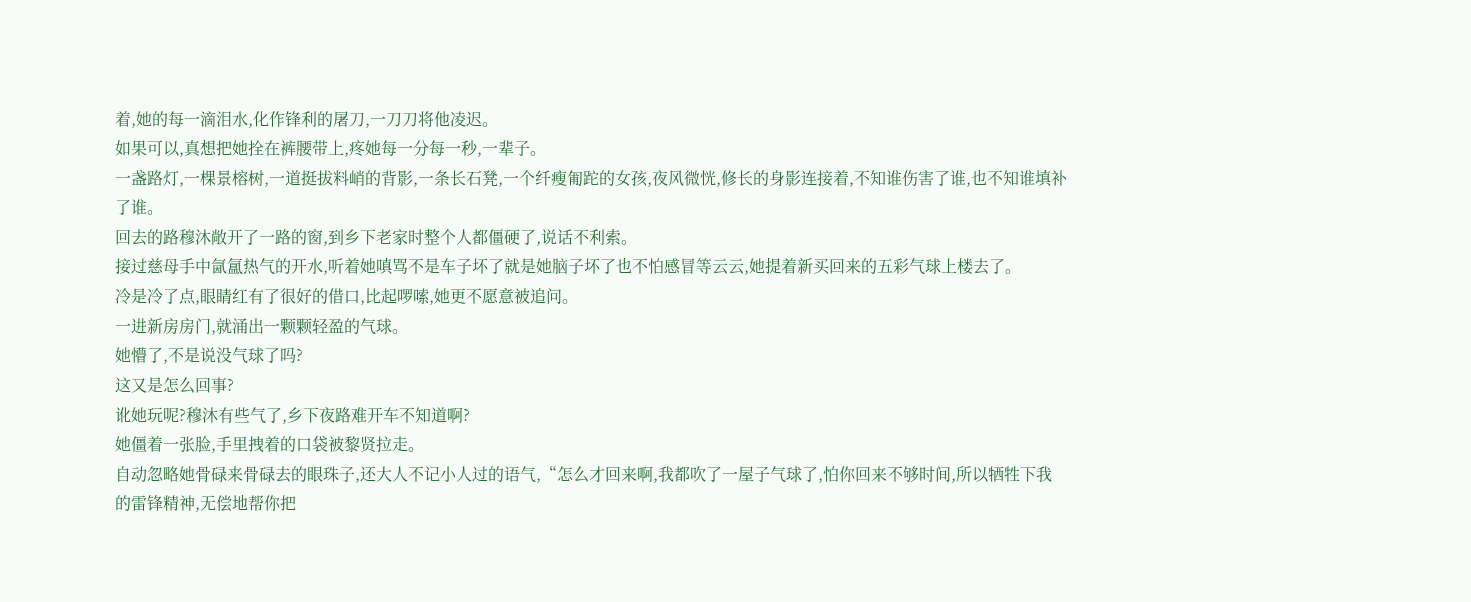着,她的每一滴泪水,化作锋利的屠刀,一刀刀将他凌迟。
如果可以,真想把她拴在裤腰带上,疼她每一分每一秒,一辈子。
一盏路灯,一棵景榕树,一道挺拔料峭的背影,一条长石凳,一个纤瘦匍跎的女孩,夜风微恍,修长的身影连接着,不知谁伤害了谁,也不知谁填补了谁。
回去的路穆沐敞开了一路的窗,到乡下老家时整个人都僵硬了,说话不利索。
接过慈母手中氤氲热气的开水,听着她嗔骂不是车子坏了就是她脑子坏了也不怕感冒等云云,她提着新买回来的五彩气球上楼去了。
冷是冷了点,眼睛红有了很好的借口,比起啰嗦,她更不愿意被追问。
一进新房房门,就涌出一颗颗轻盈的气球。
她懵了,不是说没气球了吗?
这又是怎么回事?
讹她玩呢?穆沐有些气了,乡下夜路难开车不知道啊?
她僵着一张脸,手里拽着的口袋被黎贤拉走。
自动忽略她骨碌来骨碌去的眼珠子,还大人不记小人过的语气,“怎么才回来啊,我都吹了一屋子气球了,怕你回来不够时间,所以牺牲下我的雷锋精神,无偿地帮你把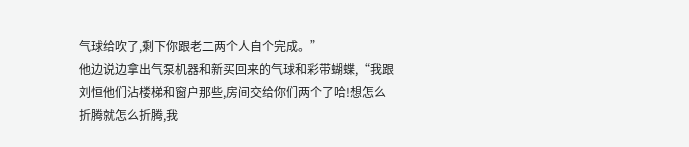气球给吹了,剩下你跟老二两个人自个完成。”
他边说边拿出气泵机器和新买回来的气球和彩带蝴蝶,“我跟刘恒他们沾楼梯和窗户那些,房间交给你们两个了哈!想怎么折腾就怎么折腾,我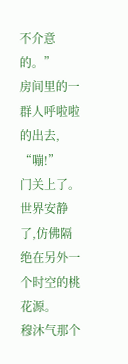不介意的。”
房间里的一群人呼啦啦的出去,
“嘣!”
门关上了。
世界安静了,仿佛隔绝在另外一个时空的桃花源。
穆沐气那个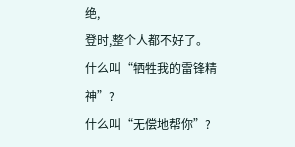绝,
登时,整个人都不好了。
什么叫“牺牲我的雷锋精神”?
什么叫“无偿地帮你”?